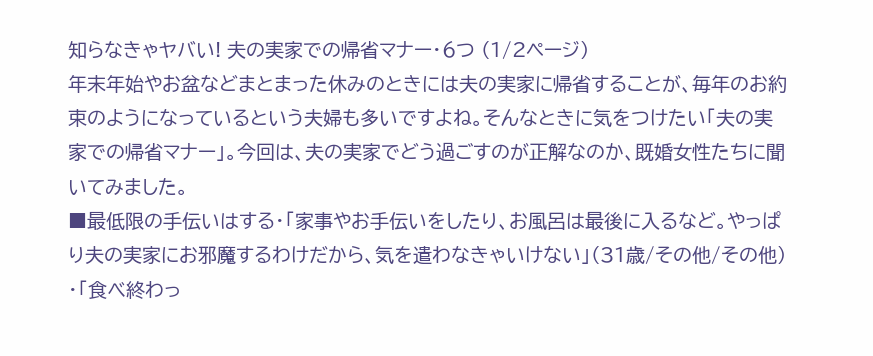知らなきゃヤバい! 夫の実家での帰省マナー・6つ (1/2ページ)
年末年始やお盆などまとまった休みのときには夫の実家に帰省することが、毎年のお約束のようになっているという夫婦も多いですよね。そんなときに気をつけたい「夫の実家での帰省マナー」。今回は、夫の実家でどう過ごすのが正解なのか、既婚女性たちに聞いてみました。
■最低限の手伝いはする・「家事やお手伝いをしたり、お風呂は最後に入るなど。やっぱり夫の実家にお邪魔するわけだから、気を遣わなきゃいけない」(31歳/その他/その他)
・「食べ終わっ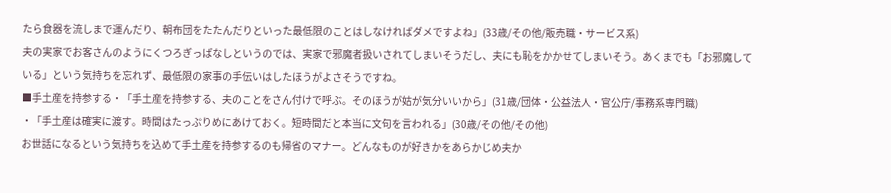たら食器を流しまで運んだり、朝布団をたたんだりといった最低限のことはしなければダメですよね」(33歳/その他/販売職・サービス系)
夫の実家でお客さんのようにくつろぎっぱなしというのでは、実家で邪魔者扱いされてしまいそうだし、夫にも恥をかかせてしまいそう。あくまでも「お邪魔している」という気持ちを忘れず、最低限の家事の手伝いはしたほうがよさそうですね。
■手土産を持参する・「手土産を持参する、夫のことをさん付けで呼ぶ。そのほうが姑が気分いいから」(31歳/団体・公益法人・官公庁/事務系専門職)
・「手土産は確実に渡す。時間はたっぷりめにあけておく。短時間だと本当に文句を言われる」(30歳/その他/その他)
お世話になるという気持ちを込めて手土産を持参するのも帰省のマナー。どんなものが好きかをあらかじめ夫か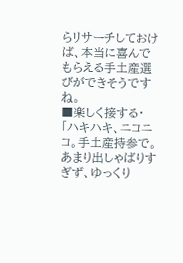らリサーチしておけば、本当に喜んでもらえる手土産選びができそうですね。
■楽しく接する・「ハキハキ、ニコニコ。手土産持参で。あまり出しゃばりすぎず、ゆっくり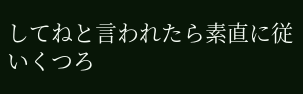してねと言われたら素直に従いくつろ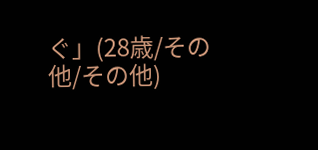ぐ」(28歳/その他/その他)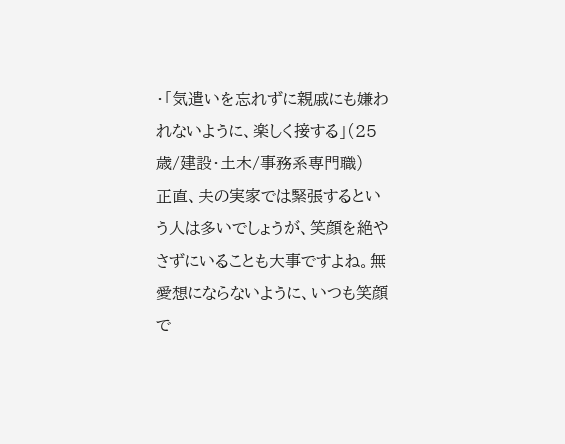・「気遣いを忘れずに親戚にも嫌われないように、楽しく接する」(25歳/建設・土木/事務系専門職)
正直、夫の実家では緊張するという人は多いでしょうが、笑顔を絶やさずにいることも大事ですよね。無愛想にならないように、いつも笑顔で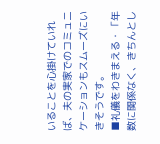いることを心掛けていれば、夫の実家でのコミュニケーションもスムーズにいきそうです。
■礼儀をわきまえる・「年数に関係なく、きちんとし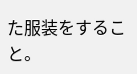た服装をすること。